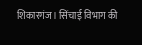शिकारगंज। सिंचाई विभाग की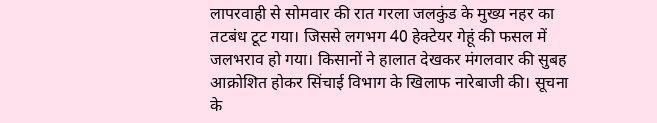लापरवाही से सोमवार की रात गरला जलकुंड के मुख्य नहर का तटबंध टूट गया। जिससे लगभग 40 हेक्टेयर गेहूं की फसल में जलभराव हो गया। किसानों ने हालात देखकर मंगलवार की सुबह आक्रोशित होकर सिंचाई विभाग के खिलाफ नारेबाजी की। सूचना के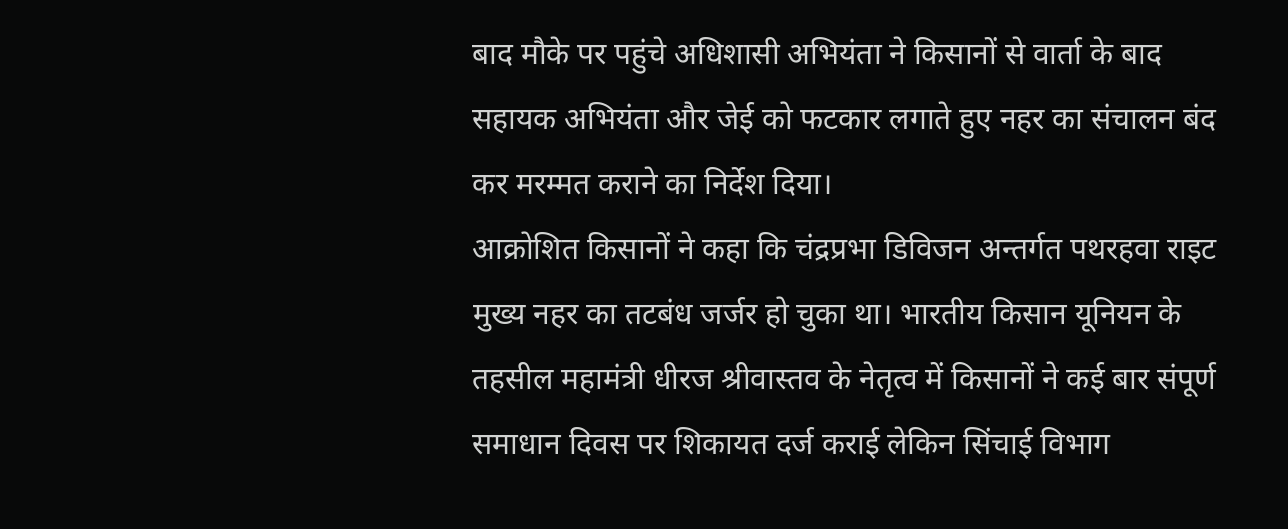बाद मौके पर पहुंचे अधिशासी अभियंता ने किसानों से वार्ता के बाद सहायक अभियंता और जेई को फटकार लगाते हुए नहर का संचालन बंद कर मरम्मत कराने का निर्देश दिया।
आक्रोशित किसानों ने कहा कि चंद्रप्रभा डिविजन अन्तर्गत पथरहवा राइट मुख्य नहर का तटबंध जर्जर हो चुका था। भारतीय किसान यूनियन के तहसील महामंत्री धीरज श्रीवास्तव के नेतृत्व में किसानों ने कई बार संपूर्ण समाधान दिवस पर शिकायत दर्ज कराई लेकिन सिंचाई विभाग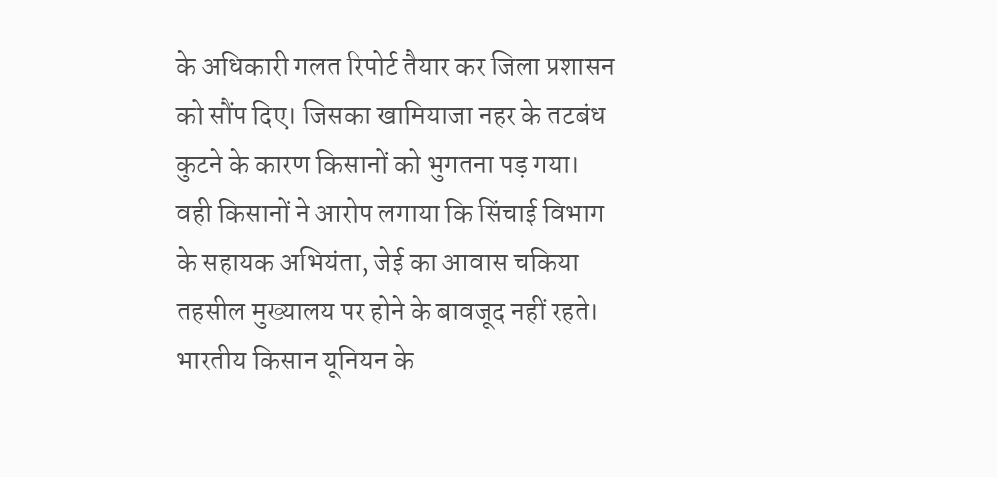के अधिकारी गलत रिपोर्ट तैयार कर जिला प्रशासन को सौंप दिए। जिसका खामियाजा नहर के तटबंध कुटने के कारण किसानों को भुगतना पड़ गया।
वही किसानों ने आरोप लगाया कि सिंचाई विभाग के सहायक अभियंता, जेई का आवास चकिया तहसील मुख्यालय पर होने के बावजूद नहीं रहते। भारतीय किसान यूनियन के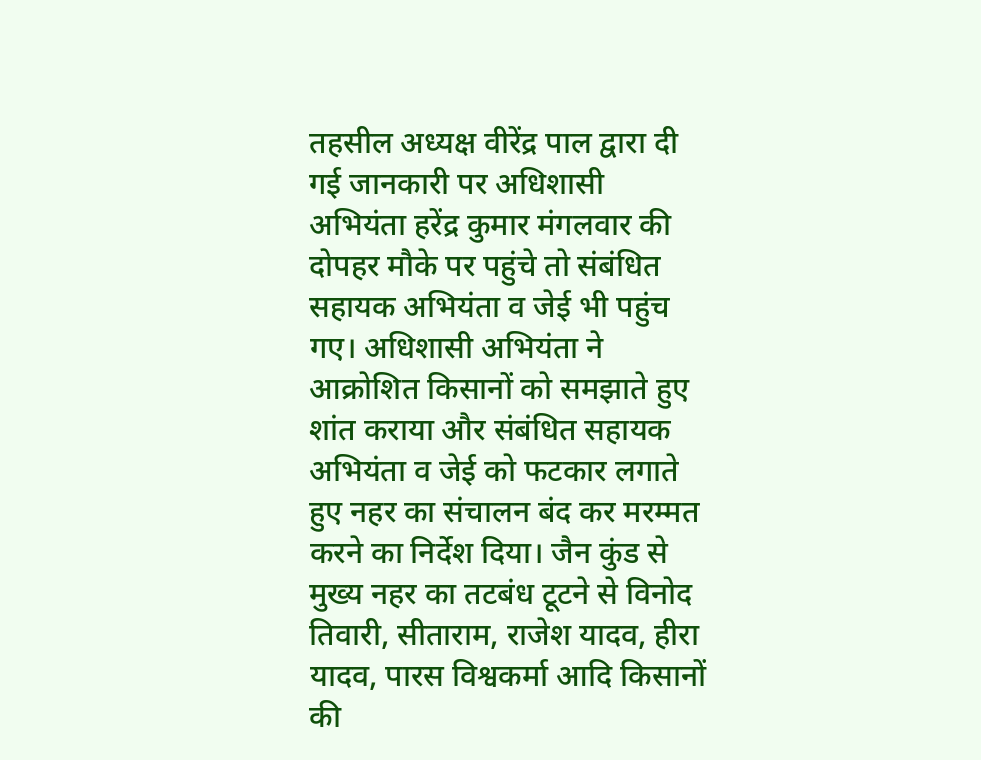तहसील अध्यक्ष वीरेंद्र पाल द्वारा दी गई जानकारी पर अधिशासी अभियंता हरेंद्र कुमार मंगलवार की दोपहर मौके पर पहुंचे तो संबंधित सहायक अभियंता व जेई भी पहुंच गए। अधिशासी अभियंता ने आक्रोशित किसानों को समझाते हुए शांत कराया और संबंधित सहायक अभियंता व जेई को फटकार लगाते हुए नहर का संचालन बंद कर मरम्मत करने का निर्देश दिया। जैन कुंड से मुख्य नहर का तटबंध टूटने से विनोद तिवारी, सीताराम, राजेश यादव, हीरा यादव, पारस विश्वकर्मा आदि किसानों की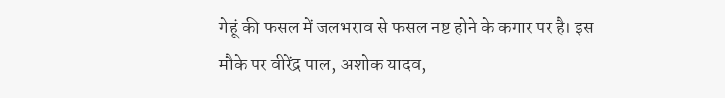गेहूं की फसल में जलभराव से फसल नष्ट होने के कगार पर है। इस मौके पर वीरेंद्र पाल, अशोक यादव,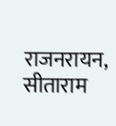राजनरायन, सीताराम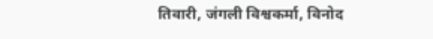तिवारी, जंगली विश्वकर्मा, विनोद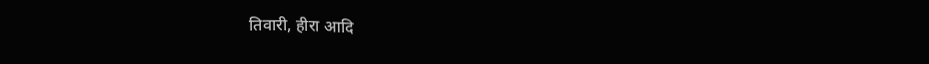तिवारी, हीरा आदि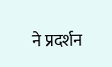ने प्रदर्शन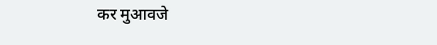कर मुआवजे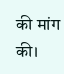की मांग की।